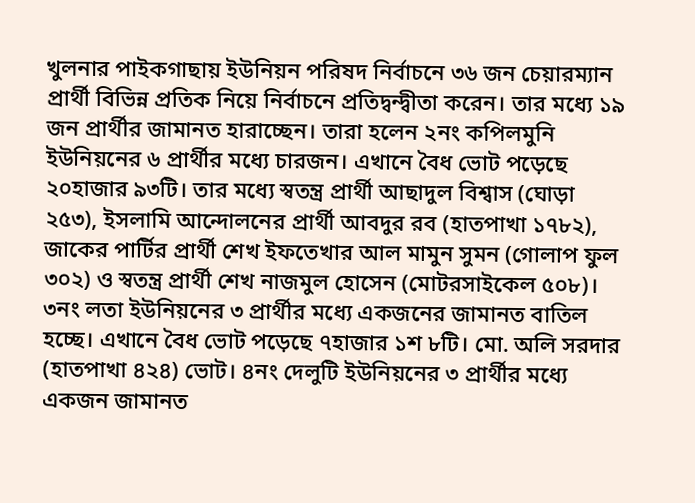খুলনার পাইকগাছায় ইউনিয়ন পরিষদ নির্বাচনে ৩৬ জন চেয়ারম্যান প্রার্থী বিভিন্ন প্রতিক নিয়ে নির্বাচনে প্রতিদ্বন্দ্বীতা করেন। তার মধ্যে ১৯ জন প্রার্থীর জামানত হারাচ্ছেন। তারা হলেন ২নং কপিলমুনি ইউনিয়নের ৬ প্রার্থীর মধ্যে চারজন। এখানে বৈধ ভোট পড়েছে ২০হাজার ৯৩টি। তার মধ্যে স্বতন্ত্র প্রার্থী আছাদুল বিশ্বাস (ঘোড়া ২৫৩), ইসলামি আন্দোলনের প্রার্থী আবদুর রব (হাতপাখা ১৭৮২), জাকের পার্টির প্রার্থী শেখ ইফতেখার আল মামুন সুমন (গোলাপ ফুল ৩০২) ও স্বতন্ত্র প্রার্থী শেখ নাজমুল হোসেন (মোটরসাইকেল ৫০৮)। ৩নং লতা ইউনিয়নের ৩ প্রার্থীর মধ্যে একজনের জামানত বাতিল হচ্ছে। এখানে বৈধ ভোট পড়েছে ৭হাজার ১শ ৮টি। মো. অলি সরদার (হাতপাখা ৪২৪) ভোট। ৪নং দেলুটি ইউনিয়নের ৩ প্রার্থীর মধ্যে একজন জামানত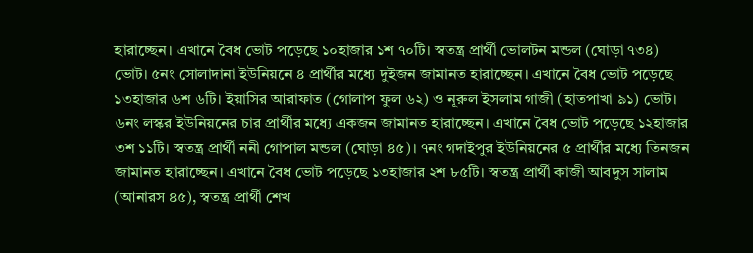হারাচ্ছেন। এখানে বৈধ ভোট পড়েছে ১০হাজার ১শ ৭০টি। স্বতন্ত্র প্রার্থী ভোলটন মন্ডল (ঘোড়া ৭৩৪) ভোট। ৫নং সোলাদানা ইউনিয়নে ৪ প্রার্থীর মধ্যে দুইজন জামানত হারাচ্ছেন। এখানে বৈধ ভোট পড়েছে ১৩হাজার ৬শ ৬টি। ইয়াসির আরাফাত (গোলাপ ফুল ৬২) ও নূরুল ইসলাম গাজী (হাতপাখা ৯১) ভোট। ৬নং লস্কর ইউনিয়নের চার প্রার্থীর মধ্যে একজন জামানত হারাচ্ছেন। এখানে বৈধ ভোট পড়েছে ১২হাজার ৩শ ১১টি। স্বতন্ত্র প্রার্থী ননী গোপাল মন্ডল (ঘোড়া ৪৫)। ৭নং গদাইপুর ইউনিয়নের ৫ প্রার্থীর মধ্যে তিনজন জামানত হারাচ্ছেন। এখানে বৈধ ভোট পড়েছে ১৩হাজার ২শ ৮৫টি। স্বতন্ত্র প্রার্থী কাজী আবদুস সালাম (আনারস ৪৫), স্বতন্ত্র প্রার্থী শেখ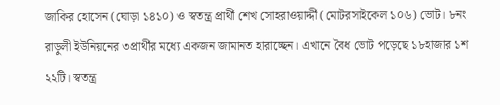জাকির হোসেন (ঘোড়া ১৪১০) ও স্বতন্ত্র প্রার্থী শেখ সোহরাওয়ার্দ্দী (মোটরসাইকেল ১০৬) ভোট। ৮নং রাড়ুলী ইউনিয়নের ৩প্রার্থীর মধ্যে একজন জামানত হারাচ্ছেন। এখানে বৈধ ভোট পড়েছে ১৮হাজার ১শ ২২টি। স্বতন্ত্র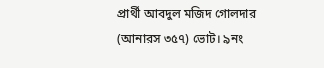প্রার্থী আবদুল মজিদ গোলদার (আনারস ৩৫৭) ভোট। ৯নং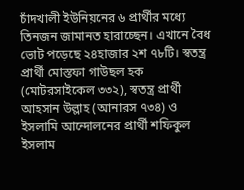চাঁদখালী ইউনিয়নের ৬ প্রার্থীর মধ্যে তিনজন জামানত হারাচ্ছেন। এখানে বৈধ ভোট পড়েছে ২৪হাজার ২শ ৭৮টি। স্বতন্ত্র প্রার্থী মোস্তফা গাউছল হক (মোটরসাইকেল ৩৩২), স্বতন্ত্র প্রার্থী আহসান উল্লাহ (আনারস ৭৩৪) ও ইসলামি আন্দোলনের প্রার্থী শফিকুল ইসলাম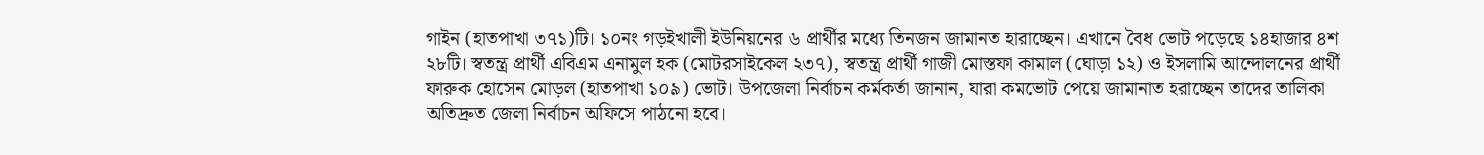গাইন (হাতপাখা ৩৭১)টি। ১০নং গড়ইখালী ইউনিয়নের ৬ প্রার্থীর মধ্যে তিনজন জামানত হারাচ্ছেন। এখানে বৈধ ভোট পড়েছে ১৪হাজার ৪শ ২৮টি। স্বতন্ত্র প্রার্থী এবিএম এনামুল হক (মোটরসাইকেল ২৩৭), স্বতন্ত্র প্রার্থী গাজী মোস্তফা কামাল (ঘোড়া ১২) ও ইসলামি আন্দোলনের প্রার্থী ফারুক হোসেন মোড়ল (হাতপাখা ১০৯) ভোট। উপজেলা নির্বাচন কর্মকর্তা জানান, যারা কমভোট পেয়ে জামানাত হরাচ্ছেন তাদের তালিকা অতিদ্রুত জেলা নির্বাচন অফিসে পাঠনো হবে।